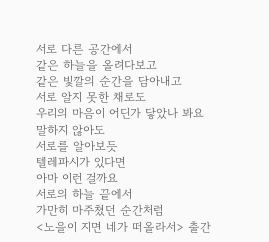서로 다른 공간에서
같은 하늘을 올려다보고
같은 빛깔의 순간을 담아내고
서로 알지 못한 채로도
우리의 마음이 어딘가 닿았나 봐요
말하지 않아도
서로를 알아보듯
텔레파시가 있다면
아마 이런 걸까요
서로의 하늘 끝에서
가만히 마주쳤던 순간처럼
<노을이 지면 네가 떠올라서> 출간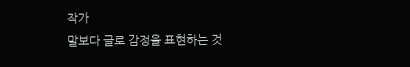작가
말보다 글로 감정을 표현하는 것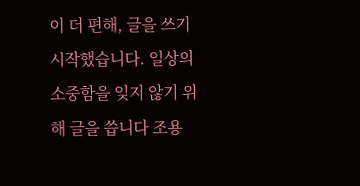이 더 편해, 글을 쓰기 시작했습니다. 일상의 소중함을 잊지 않기 위해 글을 씁니다 조용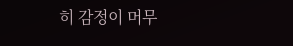히 감정이 머무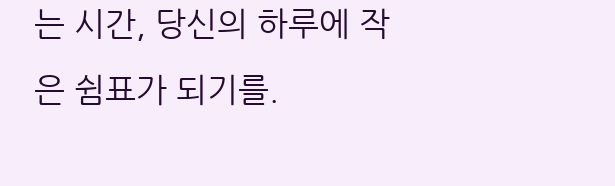는 시간, 당신의 하루에 작은 쉼표가 되기를.